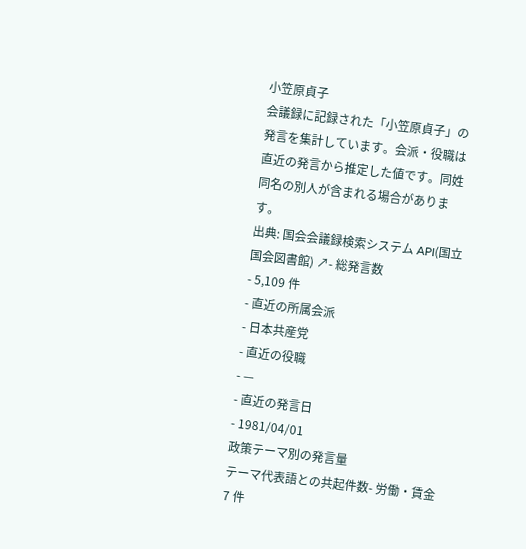小笠原貞子
会議録に記録された「小笠原貞子」の発言を集計しています。会派・役職は直近の発言から推定した値です。同姓同名の別人が含まれる場合があります。
出典: 国会会議録検索システム API(国立国会図書館) ↗- 総発言数
- 5,109 件
- 直近の所属会派
- 日本共産党
- 直近の役職
- —
- 直近の発言日
- 1981/04/01
政策テーマ別の発言量
テーマ代表語との共起件数- 労働・賃金7 件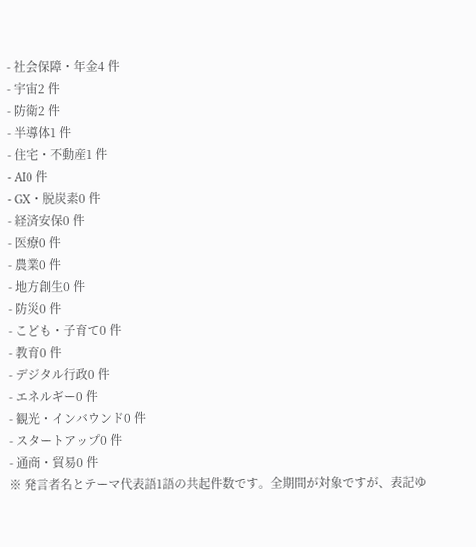- 社会保障・年金4 件
- 宇宙2 件
- 防衛2 件
- 半導体1 件
- 住宅・不動産1 件
- AI0 件
- GX・脱炭素0 件
- 経済安保0 件
- 医療0 件
- 農業0 件
- 地方創生0 件
- 防災0 件
- こども・子育て0 件
- 教育0 件
- デジタル行政0 件
- エネルギー0 件
- 観光・インバウンド0 件
- スタートアップ0 件
- 通商・貿易0 件
※ 発言者名とテーマ代表語1語の共起件数です。全期間が対象ですが、表記ゆ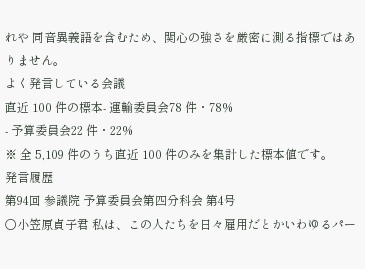れや 同音異義語を含むため、関心の強さを厳密に測る指標ではありません。
よく発言している会議
直近 100 件の標本- 運輸委員会78 件・78%
- 予算委員会22 件・22%
※ 全 5,109 件のうち直近 100 件のみを集計した標本値です。
発言履歴
第94回 参議院 予算委員会第四分科会 第4号
○小笠原貞子君 私は、この人たちを日々雇用だとかいわゆるパー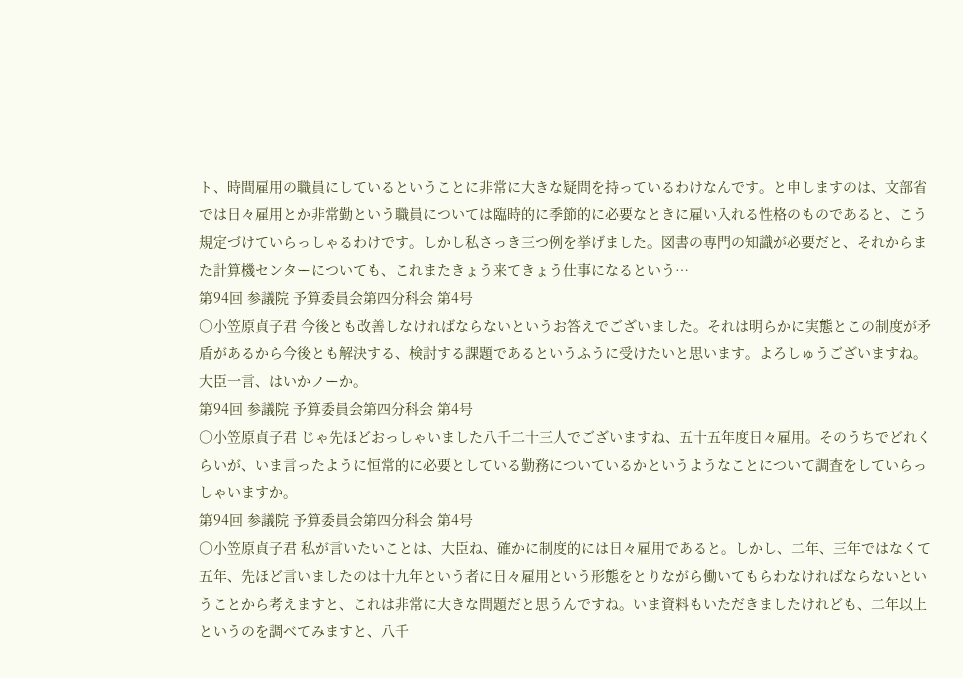ト、時間雇用の職員にしているということに非常に大きな疑問を持っているわけなんです。と申しますのは、文部省では日々雇用とか非常勤という職員については臨時的に季節的に必要なときに雇い入れる性格のものであると、こう規定づけていらっしゃるわけです。しかし私さっき三つ例を挙げました。図書の専門の知識が必要だと、それからまた計算機センターについても、これまたきょう来てきょう仕事になるという…
第94回 参議院 予算委員会第四分科会 第4号
○小笠原貞子君 今後とも改善しなければならないというお答えでございました。それは明らかに実態とこの制度が矛盾があるから今後とも解決する、検討する課題であるというふうに受けたいと思います。よろしゅうございますね。大臣一言、はいかノーか。
第94回 参議院 予算委員会第四分科会 第4号
○小笠原貞子君 じゃ先ほどおっしゃいました八千二十三人でございますね、五十五年度日々雇用。そのうちでどれくらいが、いま言ったように恒常的に必要としている勤務についているかというようなことについて調査をしていらっしゃいますか。
第94回 参議院 予算委員会第四分科会 第4号
○小笠原貞子君 私が言いたいことは、大臣ね、確かに制度的には日々雇用であると。しかし、二年、三年ではなくて五年、先ほど言いましたのは十九年という者に日々雇用という形態をとりながら働いてもらわなければならないということから考えますと、これは非常に大きな問題だと思うんですね。いま資料もいただきましたけれども、二年以上というのを調べてみますと、八千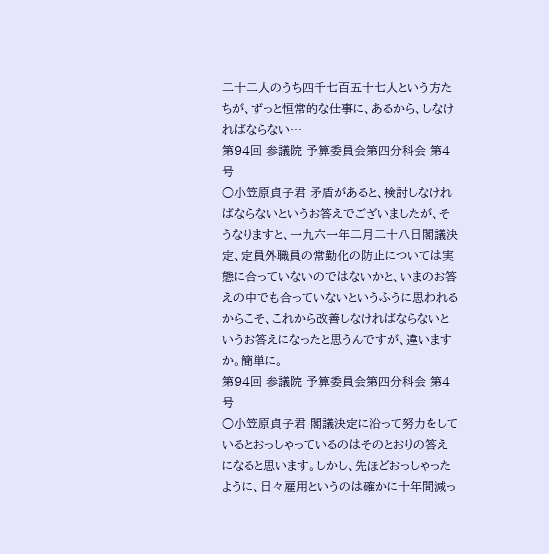二十二人のうち四千七百五十七人という方たちが、ずっと恒常的な仕事に、あるから、しなければならない…
第94回 参議院 予算委員会第四分科会 第4号
○小笠原貞子君 矛盾があると、検討しなければならないというお答えでございましたが、そうなりますと、一九六一年二月二十八日閣議決定、定員外職員の常勤化の防止については実態に合っていないのではないかと、いまのお答えの中でも合っていないというふうに思われるからこそ、これから改善しなければならないというお答えになったと思うんですが、違いますか。簡単に。
第94回 参議院 予算委員会第四分科会 第4号
○小笠原貞子君 閣議決定に沿って努力をしているとおっしゃっているのはそのとおりの答えになると思います。しかし、先ほどおっしゃったように、日々雇用というのは確かに十年間減っ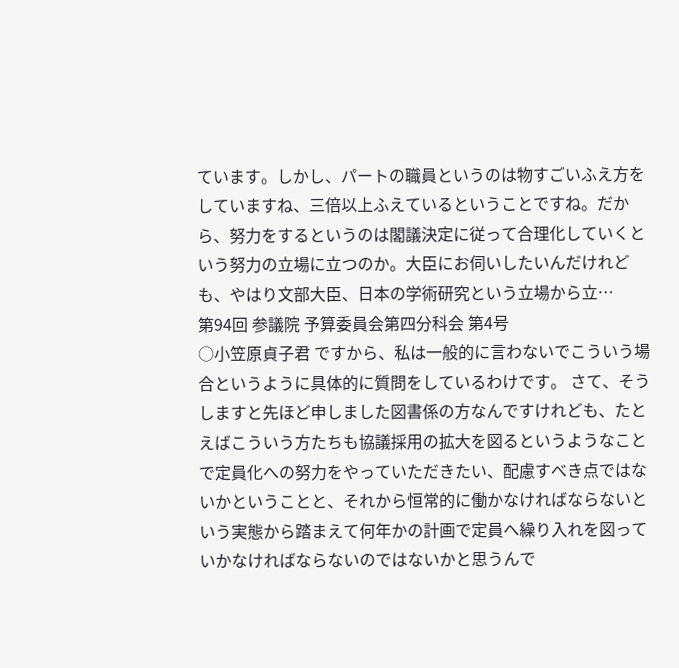ています。しかし、パートの職員というのは物すごいふえ方をしていますね、三倍以上ふえているということですね。だから、努力をするというのは閣議決定に従って合理化していくという努力の立場に立つのか。大臣にお伺いしたいんだけれども、やはり文部大臣、日本の学術研究という立場から立…
第94回 参議院 予算委員会第四分科会 第4号
○小笠原貞子君 ですから、私は一般的に言わないでこういう場合というように具体的に質問をしているわけです。 さて、そうしますと先ほど申しました図書係の方なんですけれども、たとえばこういう方たちも協議採用の拡大を図るというようなことで定員化への努力をやっていただきたい、配慮すべき点ではないかということと、それから恒常的に働かなければならないという実態から踏まえて何年かの計画で定員へ繰り入れを図っていかなければならないのではないかと思うんで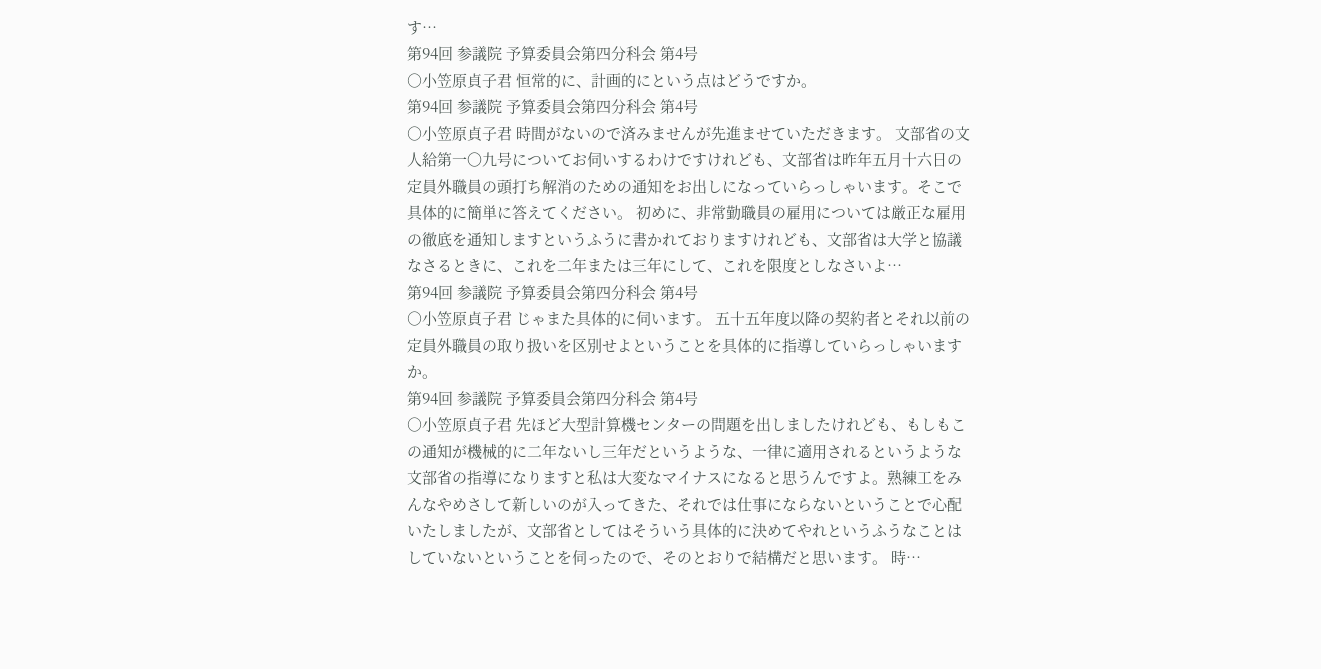す…
第94回 参議院 予算委員会第四分科会 第4号
○小笠原貞子君 恒常的に、計画的にという点はどうですか。
第94回 参議院 予算委員会第四分科会 第4号
○小笠原貞子君 時間がないので済みませんが先進ませていただきます。 文部省の文人給第一〇九号についてお伺いするわけですけれども、文部省は昨年五月十六日の定員外職員の頭打ち解消のための通知をお出しになっていらっしゃいます。そこで具体的に簡単に答えてください。 初めに、非常勤職員の雇用については厳正な雇用の徹底を通知しますというふうに書かれておりますけれども、文部省は大学と協議なさるときに、これを二年または三年にして、これを限度としなさいよ…
第94回 参議院 予算委員会第四分科会 第4号
○小笠原貞子君 じゃまた具体的に伺います。 五十五年度以降の契約者とそれ以前の定員外職員の取り扱いを区別せよということを具体的に指導していらっしゃいますか。
第94回 参議院 予算委員会第四分科会 第4号
○小笠原貞子君 先ほど大型計算機センターの問題を出しましたけれども、もしもこの通知が機械的に二年ないし三年だというような、一律に適用されるというような文部省の指導になりますと私は大変なマイナスになると思うんですよ。熟練工をみんなやめさして新しいのが入ってきた、それでは仕事にならないということで心配いたしましたが、文部省としてはそういう具体的に決めてやれというふうなことはしていないということを伺ったので、そのとおりで結構だと思います。 時…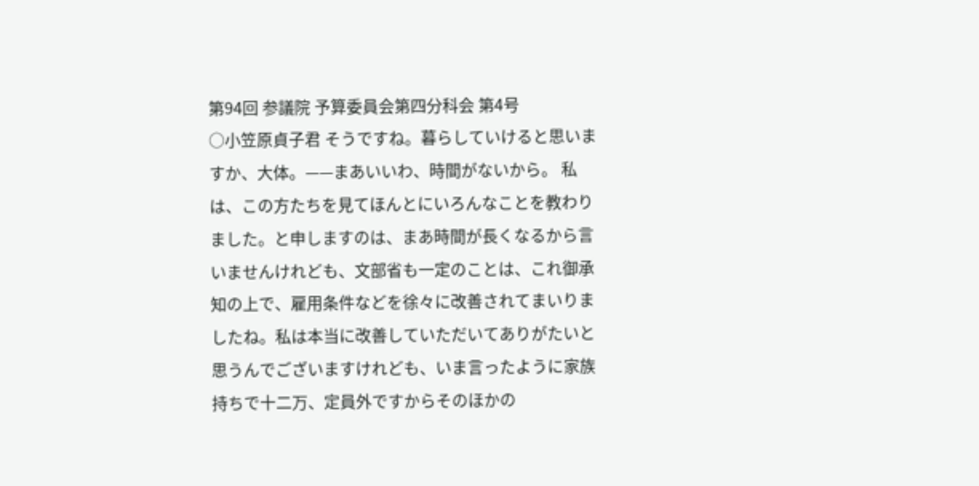第94回 参議院 予算委員会第四分科会 第4号
○小笠原貞子君 そうですね。暮らしていけると思いますか、大体。——まあいいわ、時間がないから。 私は、この方たちを見てほんとにいろんなことを教わりました。と申しますのは、まあ時間が長くなるから言いませんけれども、文部省も一定のことは、これ御承知の上で、雇用条件などを徐々に改善されてまいりましたね。私は本当に改善していただいてありがたいと思うんでございますけれども、いま言ったように家族持ちで十二万、定員外ですからそのほかの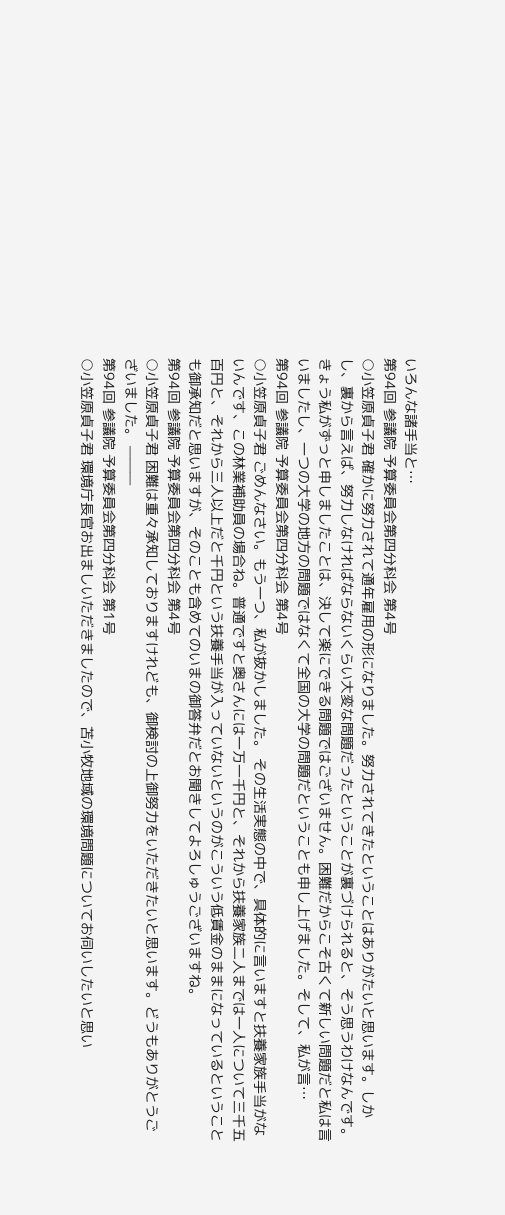いろんな諸手当と…
第94回 参議院 予算委員会第四分科会 第4号
○小笠原貞子君 確かに努力されて通年雇用の形になりました。努力されてきたということはありがたいと思います。しかし、裏から言えば、努力しなければならないくらい大変な問題だったということが裏づけられると、そう思うわけなんです。 きょう私がずっと申しましたことは、決して楽にできる問題ではございません。困難だからこそ古くて新しい問題だと私は言いましたし、一つの大学の地方の問題ではなくて全国の大学の問題だということも申し上げました。そして、私が言…
第94回 参議院 予算委員会第四分科会 第4号
○小笠原貞子君 ごめんなさい。もう一つ、私が抜かしました。 その生活実態の中で、具体的に言いますと扶養家族手当がないんです、この林業補助員の場合ね。普通ですと奥さんには一万一千円と、それから扶養家族二人までは一人について三千五百円と、それから三人以上だと千円という扶養手当が入っていないというのがこういう低賃金のままになっているということも御承知だと思いますが、そのことも含めてのいまの御答弁だとお聞きしてよろしゅうございますね。
第94回 参議院 予算委員会第四分科会 第4号
○小笠原貞子君 困難は重々承知しておりますけれども、御検討の上御努力をいただきたいと思います。どうもありがとうございました。 ———
第94回 参議院 予算委員会第四分科会 第1号
○小笠原貞子君 環境庁長官お出ましいただきましたので、苫小牧地域の環境問題についてお伺いしたいと思い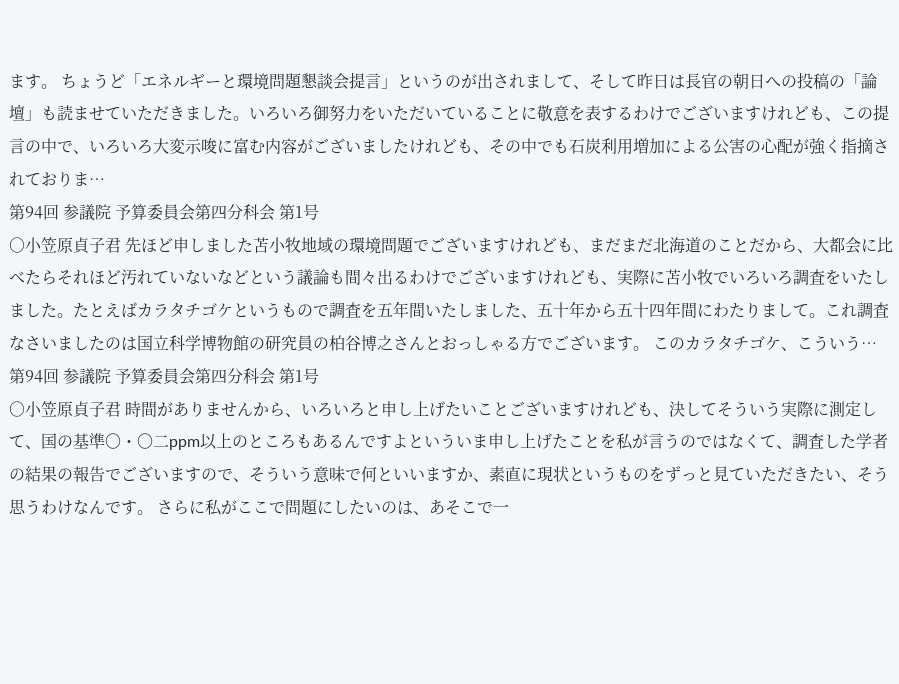ます。 ちょうど「エネルギーと環境問題懇談会提言」というのが出されまして、そして昨日は長官の朝日への投稿の「論壇」も読ませていただきました。いろいろ御努力をいただいていることに敬意を表するわけでございますけれども、この提言の中で、いろいろ大変示唆に富む内容がございましたけれども、その中でも石炭利用増加による公害の心配が強く指摘されておりま…
第94回 参議院 予算委員会第四分科会 第1号
○小笠原貞子君 先ほど申しました苫小牧地域の環境問題でございますけれども、まだまだ北海道のことだから、大都会に比べたらそれほど汚れていないなどという議論も間々出るわけでございますけれども、実際に苫小牧でいろいろ調査をいたしました。たとえばカラタチゴケというもので調査を五年間いたしました、五十年から五十四年間にわたりまして。これ調査なさいましたのは国立科学博物館の研究員の柏谷博之さんとおっしゃる方でございます。 このカラタチゴケ、こういう…
第94回 参議院 予算委員会第四分科会 第1号
○小笠原貞子君 時間がありませんから、いろいろと申し上げたいことございますけれども、決してそういう実際に測定して、国の基準〇・〇二ppm以上のところもあるんですよといういま申し上げたことを私が言うのではなくて、調査した学者の結果の報告でございますので、そういう意味で何といいますか、素直に現状というものをずっと見ていただきたい、そう思うわけなんです。 さらに私がここで問題にしたいのは、あそこで一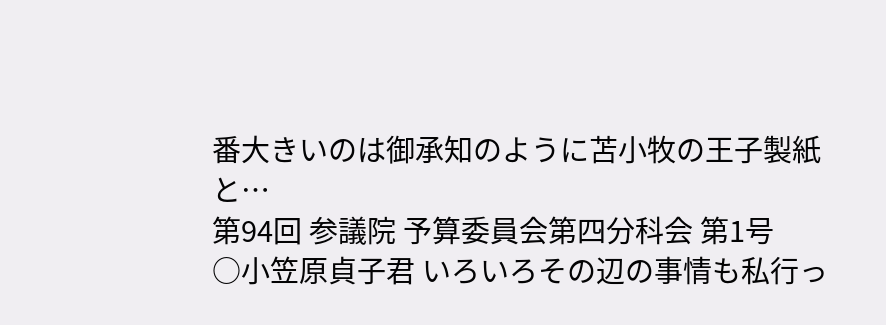番大きいのは御承知のように苫小牧の王子製紙と…
第94回 参議院 予算委員会第四分科会 第1号
○小笠原貞子君 いろいろその辺の事情も私行っ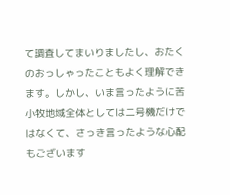て調査してまいりましたし、おたくのおっしゃったこともよく理解できます。しかし、いま言ったように苦小牧地域全体としては二号機だけではなくて、さっき言ったような心配もございます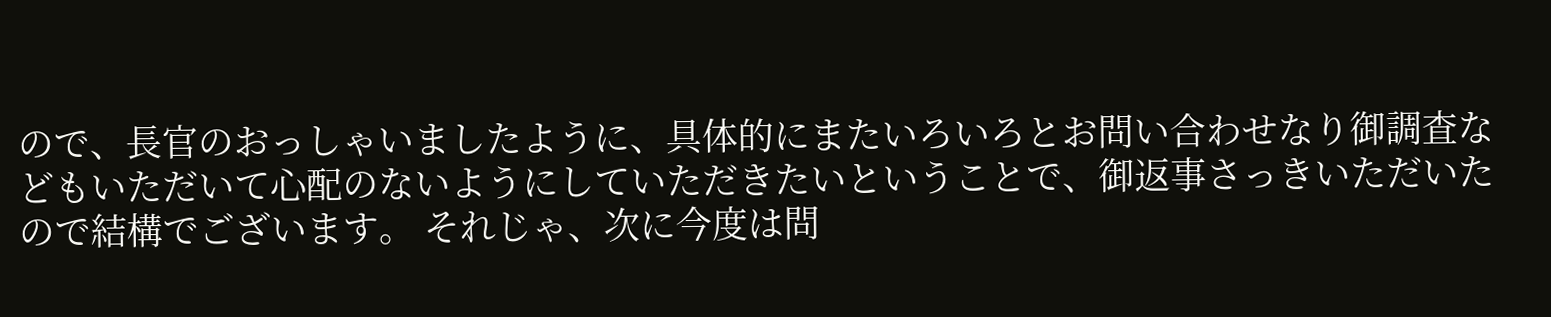ので、長官のおっしゃいましたように、具体的にまたいろいろとお問い合わせなり御調査などもいただいて心配のないようにしていただきたいということで、御返事さっきいただいたので結構でございます。 それじゃ、次に今度は問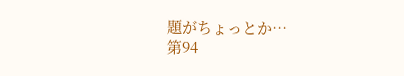題がちょっとか…
第94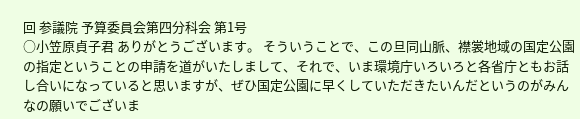回 参議院 予算委員会第四分科会 第1号
○小笠原貞子君 ありがとうございます。 そういうことで、この旦同山脈、襟裳地域の国定公園の指定ということの申請を道がいたしまして、それで、いま環境庁いろいろと各省庁ともお話し合いになっていると思いますが、ぜひ国定公園に早くしていただきたいんだというのがみんなの願いでございま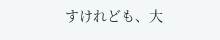すけれども、大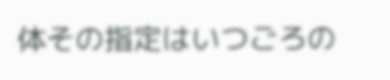体その指定はいつごろの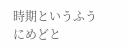時期というふうにめどと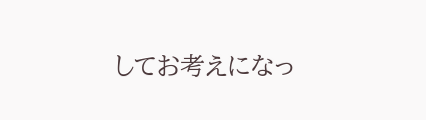してお考えになっ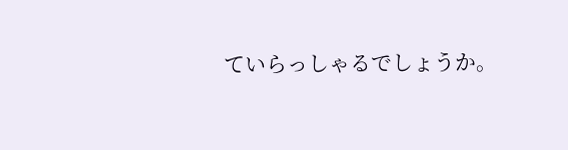ていらっしゃるでしょうか。